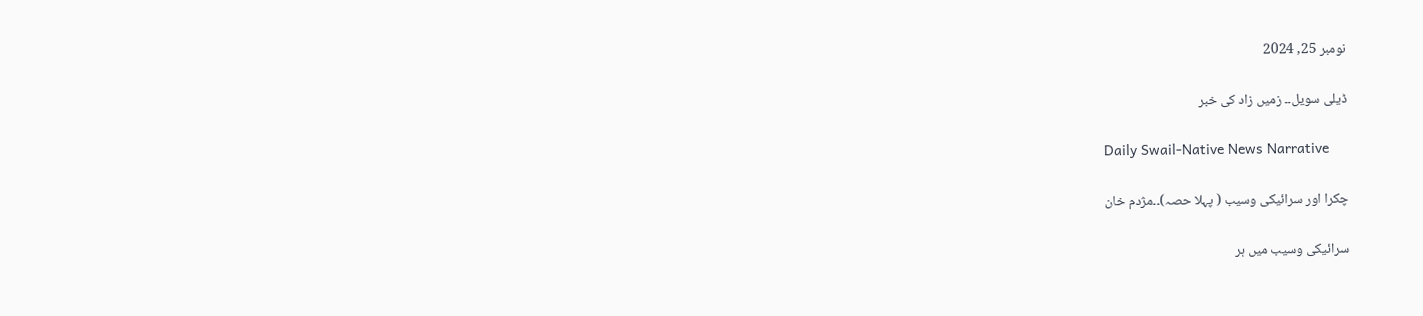نومبر 25, 2024

ڈیلی سویل۔۔ زمیں زاد کی خبر

Daily Swail-Native News Narrative

چکرا اور سرائیکی وسیب ( پہلا حصہ)۔۔مژدم خان

سرائیکی وسیب میں ہر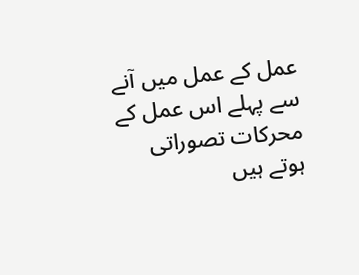عمل کے عمل میں آنے سے پہلے اس عمل کے محرکات تصوراتی ہوتے ہیں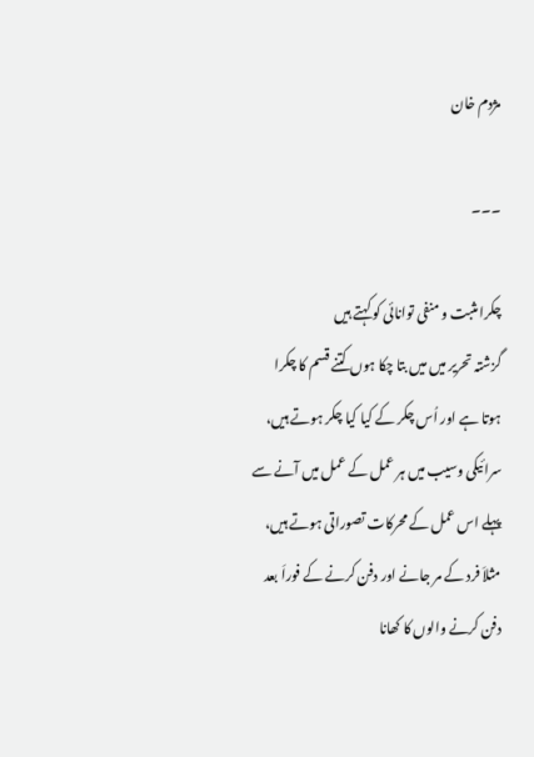مژدم خان

۔۔۔

چکرا مثبت و منفی توانائی کو کہتے ہیں
گزشتہ تحریر میں میں بتا چکا ہوں کتنے قسم کا چکرا ہوتا ہے اور اُس چکر کے کیا کیا چکر ہوتے ہیں،
سرائیکی وسیب میں ہر عمل کے عمل میں آنے سے پہلے اس عمل کے محرکات تصوراتی ہوتے ہیں، مثلاَ فرد کے مر جانے اور دفن کرنے کے فوراَ بعد
دفن کرنے والوں کا کھانا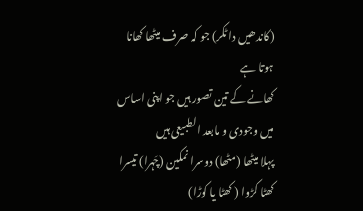(کاندھیں دا ٹکر) جو کہ صرف میٹھا کھانا ہوتا ہے
کھانے کے تین تصور ہیں جو اپنی اساس میں وجودی و مابعد الطبیعی ہیں
پہلا میٹھا (مٹھا) دوسرا نمکین (چَہرا) تیسرا کھٹا کڑوا ( کھٹا یا کوڑا)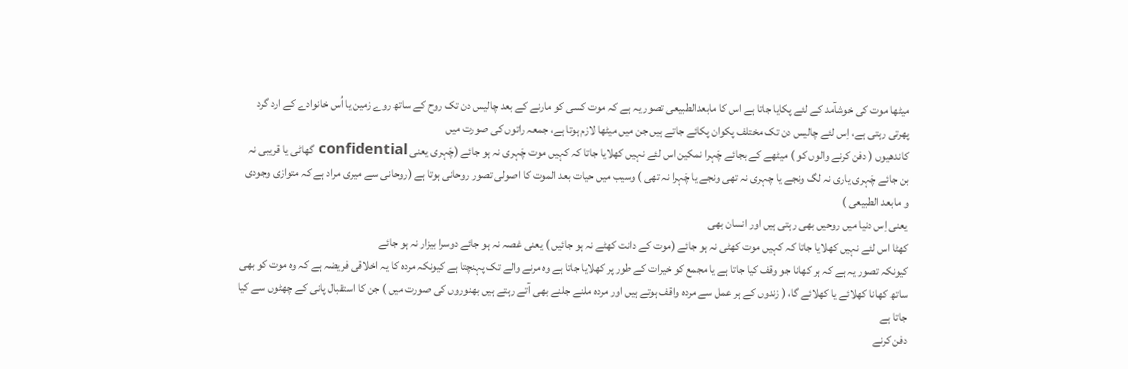میٹھا موت کی خوشآمد کے لئے پکایا جاتا ہے اس کا مابعدالطبیعی تصور یہ ہے کہ موت کسی کو مارنے کے بعد چالیس دن تک روح کے ساتھ روے زمین یا اُس خانوادے کے ارد گرد پھرتی رہتی ہے، اِس لئے چالیس دن تک مختلف پکوان پکائے جاتے ہیں جن میں میٹھا لازم ہوتا ہے، جمعہ راتوں کی صورت میں
کاندھیوں ( دفن کرنے والوں کو ) میٹھے کے بجائے چَہرا نمکین اس لئے نہیں کھلایا جاتا کہ کہیں موت چَہری نہ ہو جائے (چَہری یعنی confidential گھاٹی یا قریبی نہ بن جائے چَہری یاری نہ لگ ونجے یا چہری نہ تھی ونجے یا چَہرا نہ تھی ) وسیب میں حیات بعد الموت کا اصولی تصور روحانی ہوتا ہے (روحانی سے میری مراد ہے کہ متوازی وجودی و مابعد الطبیعی )
یعنی اِس دنیا میں روحیں بھی رہتی ہیں اور انسان بھی
کھٹا اس لئے نہیں کھلایا جاتا کہ کہیں موت کھٹی نہ ہو جائے (موت کے دانت کھٹے نہ ہو جائیں ) یعنی غصہ نہ ہو جائے دوسرا بیزار نہ ہو جائے
کیونکہ تصور یہ ہے کہ ہر کھانا جو وقف کیا جاتا ہے یا مجمع کو خیرات کے طور پر کھلایا جاتا ہے وہ مرنے والے تک پہنچتا ہے کیونکہ مردہ کا یہ اخلاقی فریضہ ہے کہ وہ موت کو بھی ساتھ کھانا کھلائے یا کھلائے گا، ( زندوں کے ہر عمل سے مردہ واقف ہوتے ہیں اور مردہ ملنے جلنے بھی آتے رہتے ہیں بھنوروں کی صورت میں ) جن کا استقبال پانی کے چھٹوں سے کیا جاتا ہے
دفن کرنے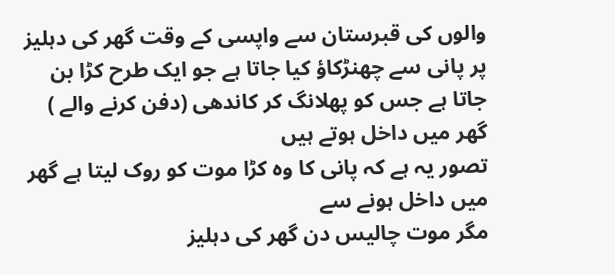والوں کی قبرستان سے واپسی کے وقت گھر کی دہلیز پر پانی سے چھنڑکاؤ کیا جاتا ہے جو ایک طرح کڑا بن جاتا ہے جس کو پھلانگ کر کاندھی (دفن کرنے والے ) گھر میں داخل ہوتے ہیں
تصور یہ ہے کہ پانی کا وہ کڑا موت کو روک لیتا ہے گھر میں داخل ہونے سے
مگر موت چالیس دن گھر کی دہلیز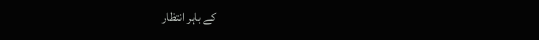کے باہر انتظار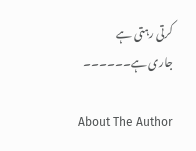کرتی رہتی ہے
جاری ہے۔۔۔۔۔۔

About The Author